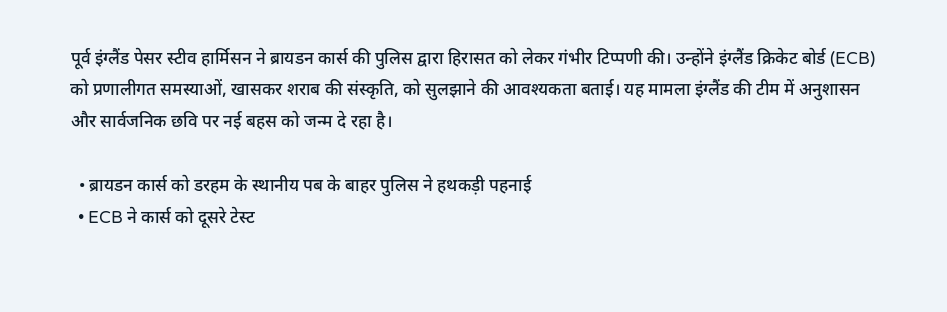पूर्व इंग्लैंड पेसर स्टीव हार्मिसन ने ब्रायडन कार्स की पुलिस द्वारा हिरासत को लेकर गंभीर टिप्पणी की। उन्होंने इंग्लैंड क्रिकेट बोर्ड (ECB) को प्रणालीगत समस्याओं, खासकर शराब की संस्कृति, को सुलझाने की आवश्यकता बताई। यह मामला इंग्लैंड की टीम में अनुशासन और सार्वजनिक छवि पर नई बहस को जन्म दे रहा है।

  • ब्रायडन कार्स को डरहम के स्थानीय पब के बाहर पुलिस ने हथकड़ी पहनाई
  • ECB ने कार्स को दूसरे टेस्ट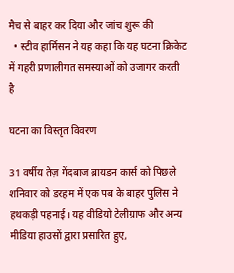मैच से बाहर कर दिया और जांच शुरू की
  • स्टीव हार्मिसन ने यह कहा कि यह घटना क्रिकेट में गहरी प्रणालीगत समस्याओं को उजागर करती है

घटना का विस्तृत विवरण

31 वर्षीय तेज़ गेंदबाज ब्रायडन कार्स को पिछले शनिवार को डरहम में एक पब के बाहर पुलिस ने हथकड़ी पहनाई। यह वीडियो टेलीग्राफ और अन्य मीडिया हाउसों द्वारा प्रसारित हुए,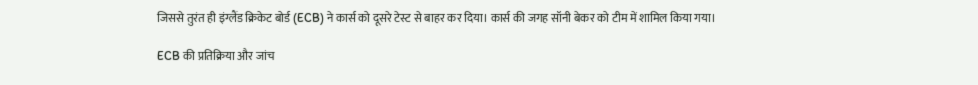जिससे तुरंत ही इंग्लैंड क्रिकेट बोर्ड (ECB) ने कार्स को दूसरे टेस्ट से बाहर कर दिया। कार्स की जगह सॉनी बेकर को टीम में शामिल किया गया।

ECB की प्रतिक्रिया और जांच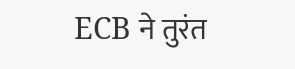ECB ने तुरंत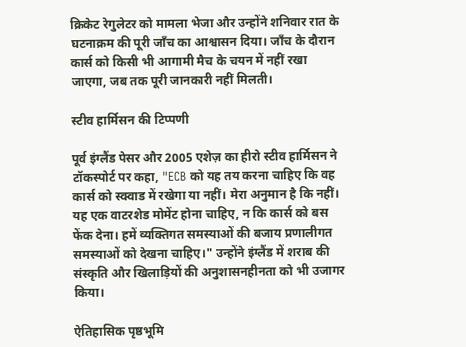क्रिकेट रेगुलेटर को मामला भेजा और उन्होंने शनिवार रात के घटनाक्रम की पूरी जाँच का आश्वासन दिया। जाँच के दौरान कार्स को किसी भी आगामी मैच के चयन में नहीं रखा जाएगा, जब तक पूरी जानकारी नहीं मिलती।

स्टीव हार्मिसन की टिप्पणी

पूर्व इंग्लैंड पेसर और 2005 एशेज़ का हीरो स्टीव हार्मिसन ने टॉकस्पोर्ट पर कहा, "ECB को यह तय करना चाहिए कि वह कार्स को स्क्वाड में रखेगा या नहीं। मेरा अनुमान है कि नहीं। यह एक वाटरशेड मोमेंट होना चाहिए, न कि कार्स को बस फेंक देना। हमें व्यक्तिगत समस्याओं की बजाय प्रणालीगत समस्याओं को देखना चाहिए।" उन्होंने इंग्लैंड में शराब की संस्कृति और खिलाड़ियों की अनुशासनहीनता को भी उजागर किया।

ऐतिहासिक पृष्ठभूमि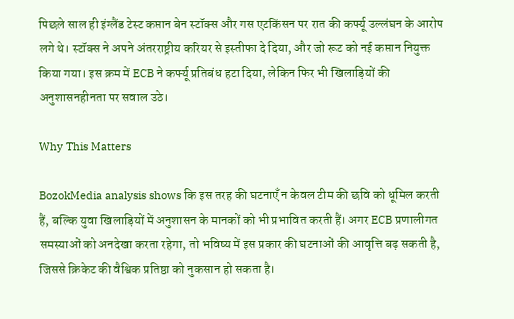पिछले साल ही इंग्लैंड टेस्ट कप्तान बेन स्टॉक्स और गस एटकिंसन पर रात की कर्फ्यू उल्लंघन के आरोप लगे थे। स्टॉक्स ने अपने अंतरराष्ट्रीय करियर से इस्तीफा दे दिया, और जो रूट को नई कप्तान नियुक्त किया गया। इस क्रम में ECB ने कर्फ्यू प्रतिबंध हटा दिया, लेकिन फिर भी खिलाड़ियों की अनुशासनहीनता पर सवाल उठे।

Why This Matters

BozokMedia analysis shows कि इस तरह की घटनाएँ न केवल टीम की छवि को धूमिल करती हैं, बल्कि युवा खिलाड़ियों में अनुशासन के मानकों को भी प्रभावित करती हैं। अगर ECB प्रणालीगत समस्याओं को अनदेखा करता रहेगा, तो भविष्य में इस प्रकार की घटनाओं की आवृत्ति बढ़ सकती है, जिससे क्रिकेट की वैश्विक प्रतिष्ठा को नुकसान हो सकता है।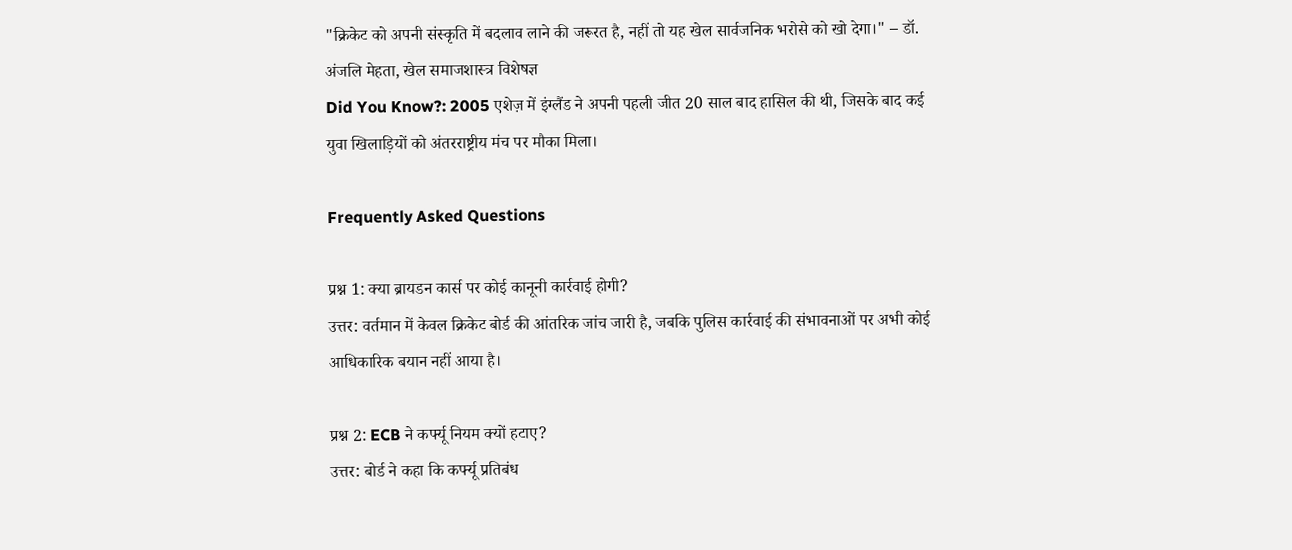"क्रिकेट को अपनी संस्कृति में बदलाव लाने की जरूरत है, नहीं तो यह खेल सार्वजनिक भरोसे को खो देगा।" – डॉ. अंजलि मेहता, खेल समाजशास्त्र विशेषज्ञ
Did You Know?: 2005 एशेज़ में इंग्लैंड ने अपनी पहली जीत 20 साल बाद हासिल की थी, जिसके बाद कई युवा खिलाड़ियों को अंतरराष्ट्रीय मंच पर मौका मिला।

Frequently Asked Questions

प्रश्न 1: क्या ब्रायडन कार्स पर कोई कानूनी कार्रवाई होगी?
उत्तर: वर्तमान में केवल क्रिकेट बोर्ड की आंतरिक जांच जारी है, जबकि पुलिस कार्रवाई की संभावनाओं पर अभी कोई आधिकारिक बयान नहीं आया है।

प्रश्न 2: ECB ने कर्फ्यू नियम क्यों हटाए?
उत्तर: बोर्ड ने कहा कि कर्फ्यू प्रतिबंध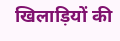खिलाड़ियों की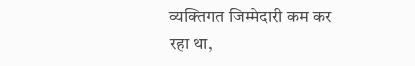व्यक्तिगत जिम्मेदारी कम कर रहा था,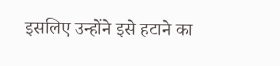इसलिए उन्होंने इसे हटाने का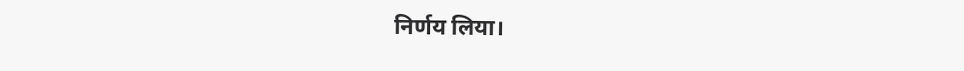निर्णय लिया।